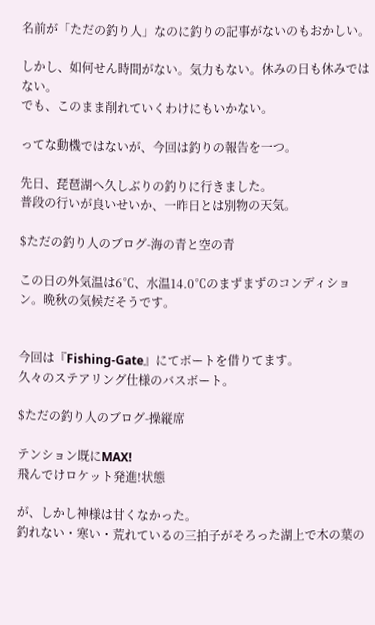名前が「ただの釣り人」なのに釣りの記事がないのもおかしい。

しかし、如何せん時間がない。気力もない。休みの日も休みではない。
でも、このまま削れていくわけにもいかない。

ってな動機ではないが、今回は釣りの報告を一つ。

先日、琵琶湖へ久しぶりの釣りに行きました。
普段の行いが良いせいか、一昨日とは別物の天気。

$ただの釣り人のブログ-海の青と空の青

この日の外気温は6℃、水温14.0℃のまずまずのコンディション。晩秋の気候だそうです。


今回は『Fishing‐Gate』にてボートを借りてます。
久々のステアリング仕様のバスボート。

$ただの釣り人のブログ-操縦席

テンション既にMAX!
飛んでけロケット発進!状態

が、しかし神様は甘くなかった。
釣れない・寒い・荒れているの三拍子がそろった湖上で木の葉の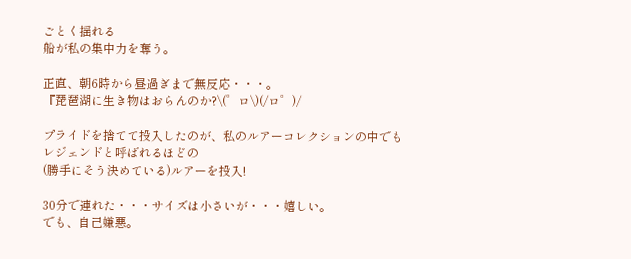ごとく揺れる
船が私の集中力を奪う。

正直、朝6時から昼過ぎまで無反応・・・。
『琵琶湖に生き物はおらんのか?\(゜ロ\)(/ロ゜)/

プライドを捨てて投入したのが、私のルアーコレクションの中でも
レジェンドと呼ばれるほどの
(勝手にそう決めている)ルアーを投入!

30分で連れた・・・サイズは小さいが・・・嬉しい。
でも、自己嫌悪。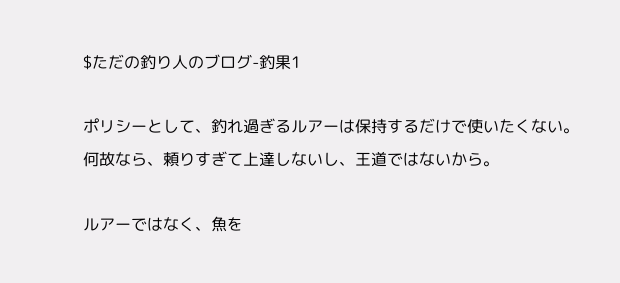$ただの釣り人のブログ-釣果1

ポリシーとして、釣れ過ぎるルアーは保持するだけで使いたくない。
何故なら、頼りすぎて上達しないし、王道ではないから。

ルアーではなく、魚を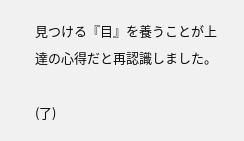見つける『目』を養うことが上達の心得だと再認識しました。

(了)